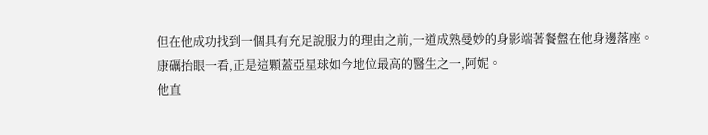但在他成功找到一個具有充足說服力的理由之前,一道成熟曼妙的身影端著餐盤在他身邊落座。
康礪抬眼一看,正是這顆蓋亞星球如今地位最高的醫生之一,阿妮。
他直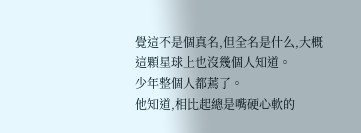覺這不是個真名,但全名是什么,大概這顆星球上也沒幾個人知道。
少年整個人都蔫了。
他知道,相比起總是嘴硬心軟的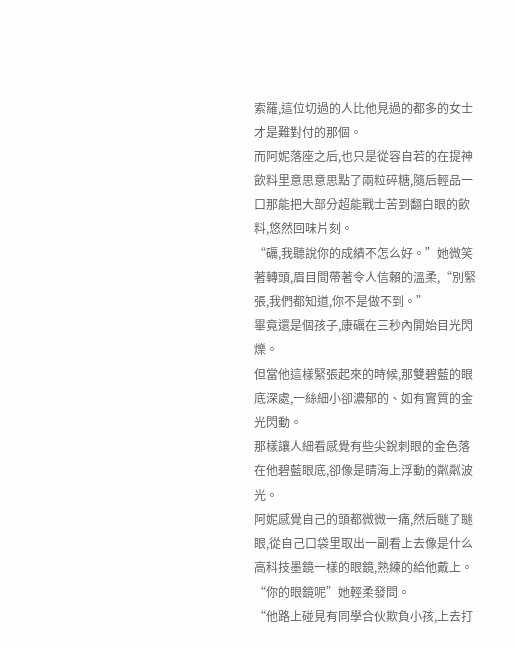索羅,這位切過的人比他見過的都多的女士才是難對付的那個。
而阿妮落座之后,也只是從容自若的在提神飲料里意思意思點了兩粒碎糖,隨后輕品一口那能把大部分超能戰士苦到翻白眼的飲料,悠然回味片刻。
“礪,我聽說你的成績不怎么好。”她微笑著轉頭,眉目間帶著令人信賴的溫柔,“別緊張,我們都知道,你不是做不到。”
畢竟還是個孩子,康礪在三秒內開始目光閃爍。
但當他這樣緊張起來的時候,那雙碧藍的眼底深處,一絲細小卻濃郁的、如有實質的金光閃動。
那樣讓人細看感覺有些尖銳刺眼的金色落在他碧藍眼底,卻像是晴海上浮動的粼粼波光。
阿妮感覺自己的頭都微微一痛,然后瞇了瞇眼,從自己口袋里取出一副看上去像是什么高科技墨鏡一樣的眼鏡,熟練的給他戴上。
“你的眼鏡呢”她輕柔發問。
“他路上碰見有同學合伙欺負小孩,上去打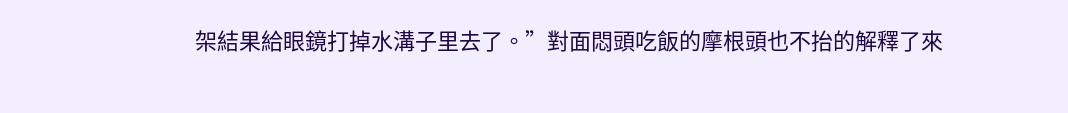架結果給眼鏡打掉水溝子里去了。”對面悶頭吃飯的摩根頭也不抬的解釋了來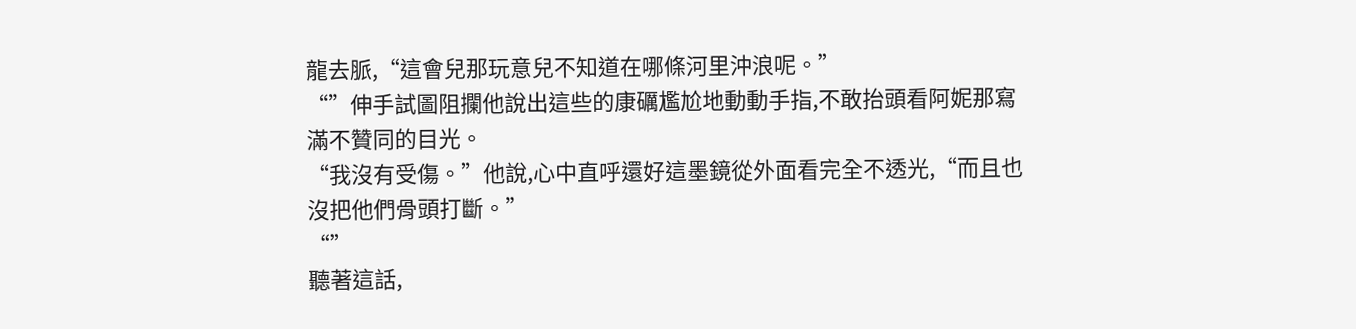龍去脈,“這會兒那玩意兒不知道在哪條河里沖浪呢。”
“”伸手試圖阻攔他說出這些的康礪尷尬地動動手指,不敢抬頭看阿妮那寫滿不贊同的目光。
“我沒有受傷。”他說,心中直呼還好這墨鏡從外面看完全不透光,“而且也沒把他們骨頭打斷。”
“”
聽著這話,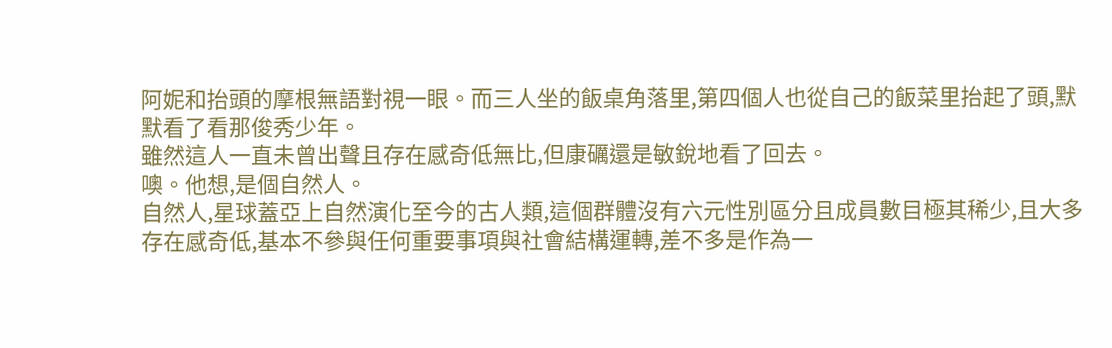阿妮和抬頭的摩根無語對視一眼。而三人坐的飯桌角落里,第四個人也從自己的飯菜里抬起了頭,默默看了看那俊秀少年。
雖然這人一直未曾出聲且存在感奇低無比,但康礪還是敏銳地看了回去。
噢。他想,是個自然人。
自然人,星球蓋亞上自然演化至今的古人類,這個群體沒有六元性別區分且成員數目極其稀少,且大多存在感奇低,基本不參與任何重要事項與社會結構運轉,差不多是作為一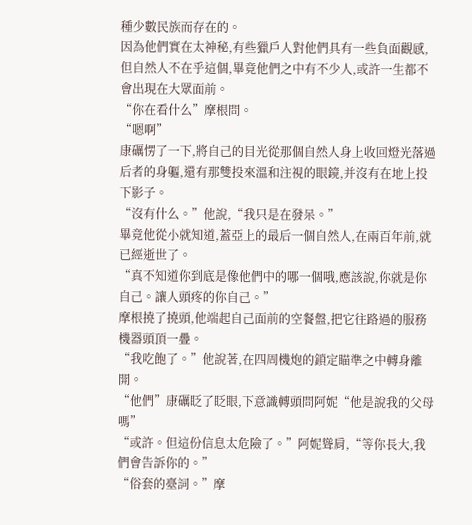種少數民族而存在的。
因為他們實在太神秘,有些獵戶人對他們具有一些負面觀感,但自然人不在乎這個,畢竟他們之中有不少人,或許一生都不會出現在大眾面前。
“你在看什么”摩根問。
“嗯啊”
康礪愣了一下,將自己的目光從那個自然人身上收回燈光落過后者的身軀,還有那雙投來溫和注視的眼鏡,并沒有在地上投下影子。
“沒有什么。”他說,“我只是在發呆。”
畢竟他從小就知道,蓋亞上的最后一個自然人,在兩百年前,就已經逝世了。
“真不知道你到底是像他們中的哪一個哦,應該說,你就是你自己。讓人頭疼的你自己。”
摩根撓了撓頭,他端起自己面前的空餐盤,把它往路過的服務機器頭頂一疊。
“我吃飽了。”他說著,在四周機炮的鎖定瞄準之中轉身離開。
“他們”康礪眨了眨眼,下意識轉頭問阿妮“他是說我的父母嗎”
“或許。但這份信息太危險了。”阿妮聳肩,“等你長大,我們會告訴你的。”
“俗套的臺詞。”摩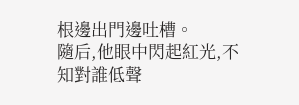根邊出門邊吐槽。
隨后,他眼中閃起紅光,不知對誰低聲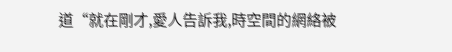道“就在剛才,愛人告訴我,時空間的網絡被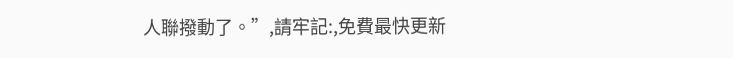人聯撥動了。”,請牢記:,免費最快更新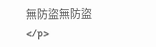無防盜無防盜</p>